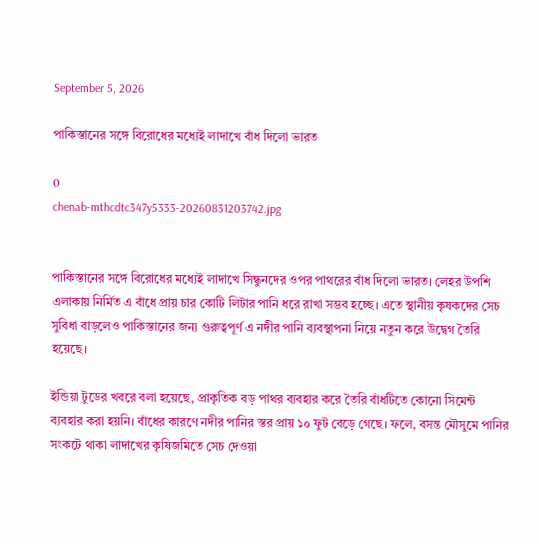September 5, 2026

পাকিস্তানের সঙ্গে বিরোধের মধ্যেই লাদাখে বাঁধ দিলো ভারত

0
chenab-mthcdtc347y5333-20260831203742.jpg


পাকিস্তানের সঙ্গে বিরোধের মধ্যেই লাদাখে সিন্ধুনদের ওপর পাথরের বাঁধ দিলো ভারত। লেহর উপশি এলাকায় নির্মিত এ বাঁধে প্রায় চার কোটি লিটার পানি ধরে রাখা সম্ভব হচ্ছে। এতে স্থানীয় কৃষকদের সেচ সুবিধা বাড়লেও পাকিস্তানের জন্য গুরুত্বপূর্ণ এ নদীর পানি ব্যবস্থাপনা নিয়ে নতুন করে উদ্বেগ তৈরি হয়েছে।

ইন্ডিয়া টুডের খবরে বলা হয়েছে, প্রাকৃতিক বড় পাথর ব্যবহার করে তৈরি বাঁধটিতে কোনো সিমেন্ট ব্যবহার করা হয়নি। বাঁধের কারণে নদীর পানির স্তর প্রায় ১০ ফুট বেড়ে গেছে। ফলে, বসন্ত মৌসুমে পানির সংকটে থাকা লাদাখের কৃষিজমিতে সেচ দেওয়া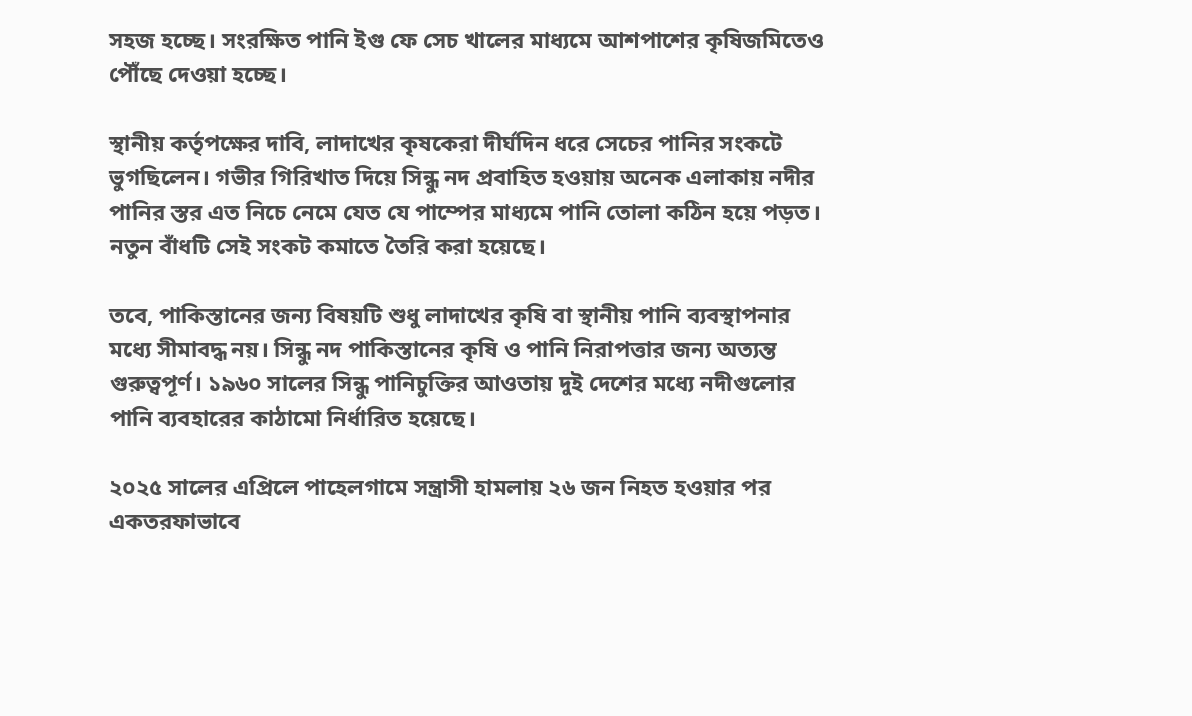সহজ হচ্ছে। সংরক্ষিত পানি ইগু ফে সেচ খালের মাধ্যমে আশপাশের কৃষিজমিতেও পৌঁছে দেওয়া হচ্ছে।

স্থানীয় কর্তৃপক্ষের দাবি, লাদাখের কৃষকেরা দীর্ঘদিন ধরে সেচের পানির সংকটে ভুগছিলেন। গভীর গিরিখাত দিয়ে সিন্ধু নদ প্রবাহিত হওয়ায় অনেক এলাকায় নদীর পানির স্তর এত নিচে নেমে যেত যে পাম্পের মাধ্যমে পানি তোলা কঠিন হয়ে পড়ত। নতুন বাঁধটি সেই সংকট কমাতে তৈরি করা হয়েছে।

তবে, পাকিস্তানের জন্য বিষয়টি শুধু লাদাখের কৃষি বা স্থানীয় পানি ব্যবস্থাপনার মধ্যে সীমাবদ্ধ নয়। সিন্ধু নদ পাকিস্তানের কৃষি ও পানি নিরাপত্তার জন্য অত্যন্ত গুরুত্বপূর্ণ। ১৯৬০ সালের সিন্ধু পানিচুক্তির আওতায় দুই দেশের মধ্যে নদীগুলোর পানি ব্যবহারের কাঠামো নির্ধারিত হয়েছে।

২০২৫ সালের এপ্রিলে পাহেলগামে সন্ত্রাসী হামলায় ২৬ জন নিহত হওয়ার পর একতরফাভাবে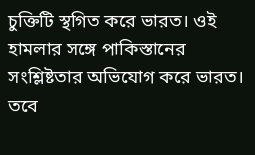চুক্তিটি স্থগিত করে ভারত। ওই হামলার সঙ্গে পাকিস্তানের সংশ্লিষ্টতার অভিযোগ করে ভারত। তবে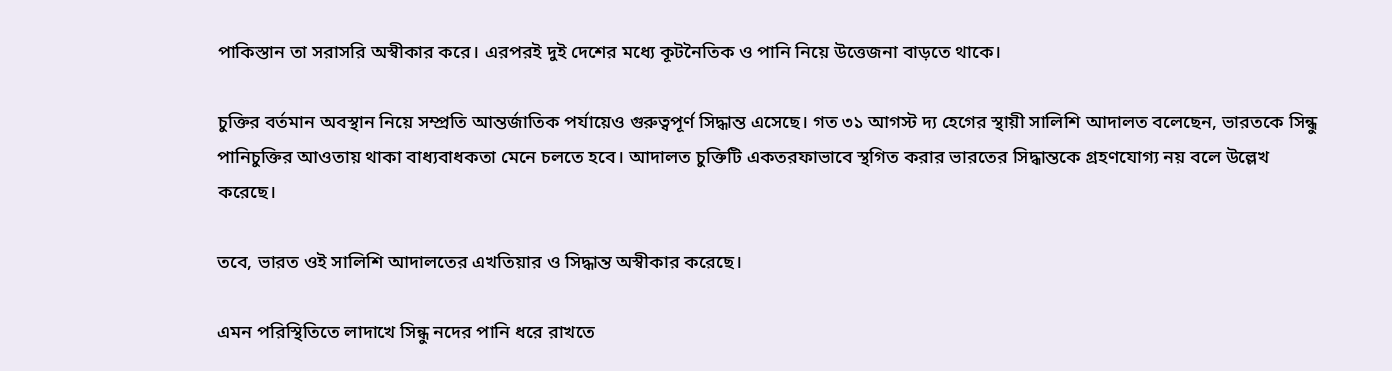পাকিস্তান তা সরাসরি অস্বীকার করে। এরপরই দুই দেশের মধ্যে কূটনৈতিক ও পানি নিয়ে উত্তেজনা বাড়তে থাকে।

চুক্তির বর্তমান অবস্থান নিয়ে সম্প্রতি আন্তর্জাতিক পর্যায়েও গুরুত্বপূর্ণ সিদ্ধান্ত এসেছে। গত ৩১ আগস্ট দ্য হেগের স্থায়ী সালিশি আদালত বলেছেন, ভারতকে সিন্ধু পানিচুক্তির আওতায় থাকা বাধ্যবাধকতা মেনে চলতে হবে। আদালত চুক্তিটি একতরফাভাবে স্থগিত করার ভারতের সিদ্ধান্তকে গ্রহণযোগ্য নয় বলে উল্লেখ করেছে।

তবে, ভারত ওই সালিশি আদালতের এখতিয়ার ও সিদ্ধান্ত অস্বীকার করেছে।

এমন পরিস্থিতিতে লাদাখে সিন্ধু নদের পানি ধরে রাখতে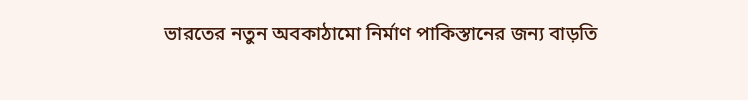ভারতের নতুন অবকাঠামো নির্মাণ পাকিস্তানের জন্য বাড়তি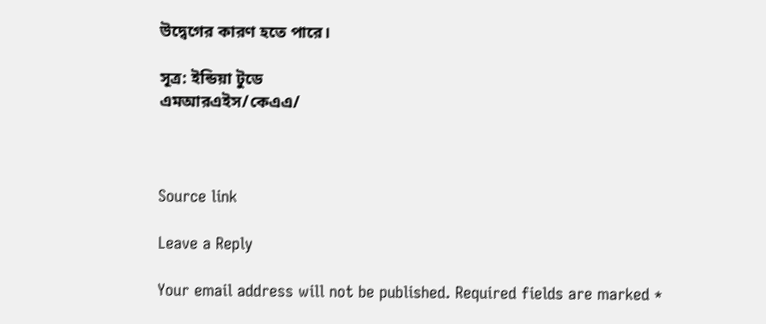উদ্বেগের কারণ হতে পারে।

সূত্র: ইন্ডিয়া টুডে
এমআরএইস/কেএএ/



Source link

Leave a Reply

Your email address will not be published. Required fields are marked *